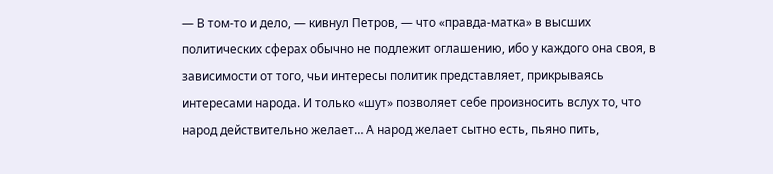— В том-то и дело, — кивнул Петров, — что «правда-матка» в высших политических сферах обычно не подлежит оглашению, ибо у каждого она своя, в зависимости от того, чьи интересы политик представляет, прикрываясь интересами народа. И только «шут» позволяет себе произносить вслух то, что народ действительно желает… А народ желает сытно есть, пьяно пить,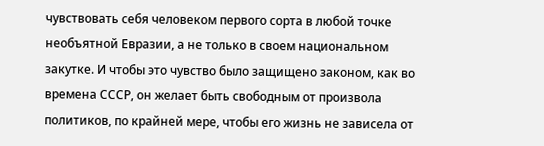чувствовать себя человеком первого сорта в любой точке необъятной Евразии, а не только в своем национальном закутке. И чтобы это чувство было защищено законом, как во времена СССР, он желает быть свободным от произвола политиков, по крайней мере, чтобы его жизнь не зависела от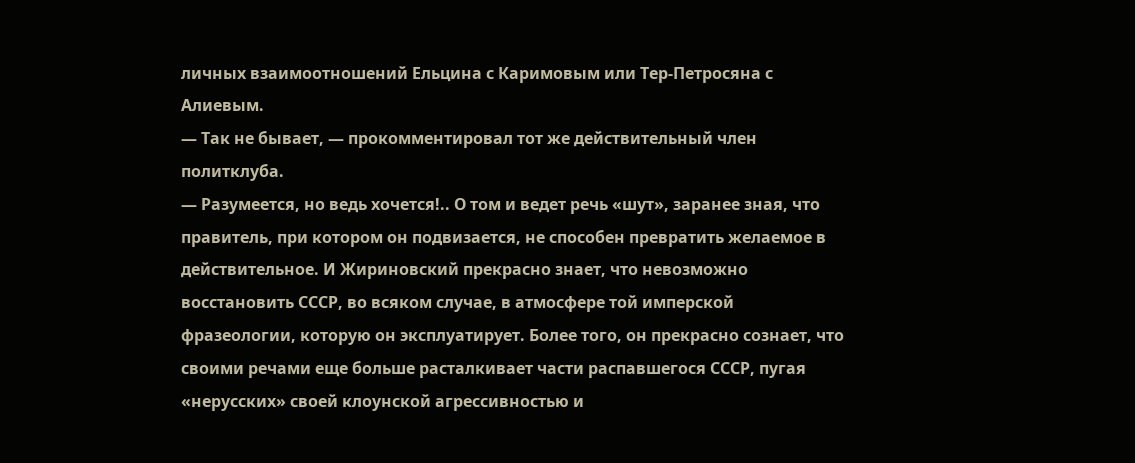личных взаимоотношений Ельцина с Каримовым или Тер-Петросяна с Алиевым.
— Так не бывает, — прокомментировал тот же действительный член политклуба.
— Разумеется, но ведь хочется!.. О том и ведет речь «шут», заранее зная, что правитель, при котором он подвизается, не способен превратить желаемое в действительное. И Жириновский прекрасно знает, что невозможно восстановить СССР, во всяком случае, в атмосфере той имперской фразеологии, которую он эксплуатирует. Более того, он прекрасно сознает, что своими речами еще больше расталкивает части распавшегося СССР, пугая «нерусских» своей клоунской агрессивностью и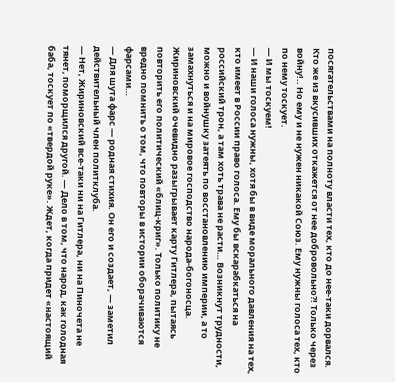посягательствами на полноту власти тех, кто до нее-таки дорвался. Кто же из вкусивших откажется от нее добровольно?! Только через войну!.. Но ему и не нужен никакой Союз. Ему нужны голоса тех, кто по нему тоскует.
— И мы тоскуем!
— И наши голоса нужны, хотя бы в виде морального давления на тех, кто имеет в России право голоса. Ему бы вскарабкаться на российский трон, а там хоть трава не расти… Возникнут трудности, можно и войнушку затеять по восстановлению империи, а то замахнуться и на мировое господство народа-богоносца. Жириновский очевидно разыгрывает карту Гитлера, пытаясь повторить его политический «блиц-криг». Только политику не вредно помнить о том, что повторы в истории оборачиваются фарсами…
— Для шута фарс — родная стихия. Он его и создает, — заметил действительный член политклуба.
— Нет, Жириновский все-таки ни на Гитлера, ни на Пиночета не тянет, поморщился другой. — Дело в том, что народ, как голодная баба, тоскует по «твердой руке». Ждет, когда придет «настоящий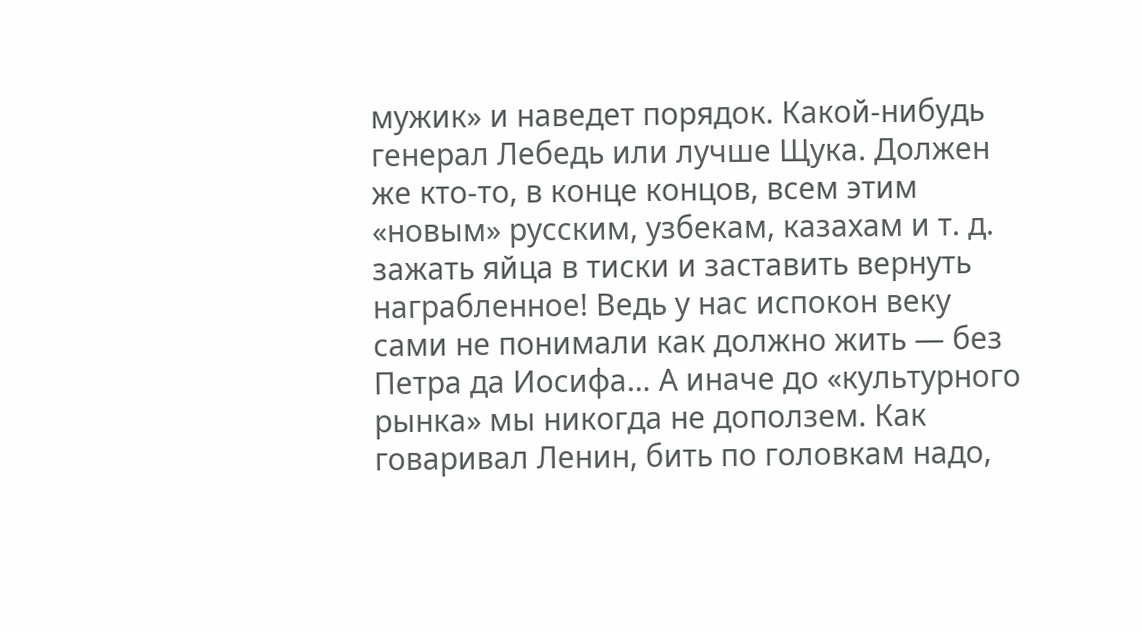мужик» и наведет порядок. Какой-нибудь генерал Лебедь или лучше Щука. Должен же кто-то, в конце концов, всем этим «новым» русским, узбекам, казахам и т. д. зажать яйца в тиски и заставить вернуть награбленное! Ведь у нас испокон веку сами не понимали как должно жить — без Петра да Иосифа… А иначе до «культурного рынка» мы никогда не доползем. Как говаривал Ленин, бить по головкам надо,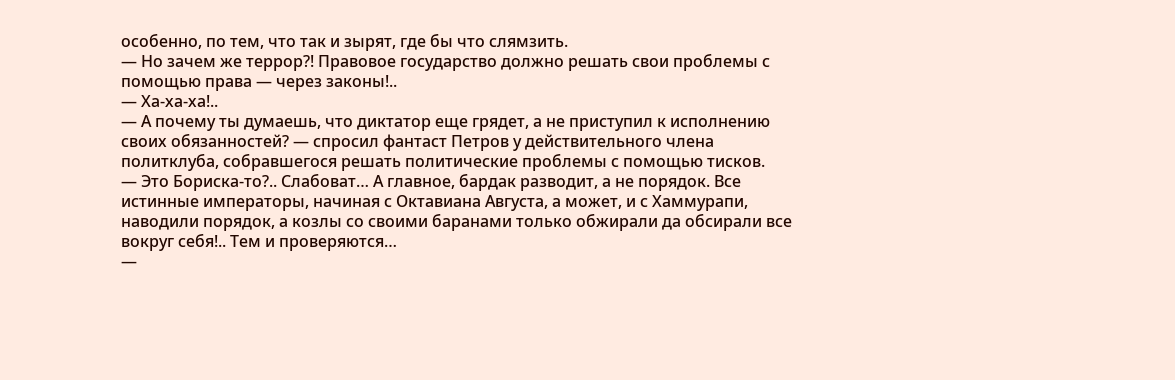особенно, по тем, что так и зырят, где бы что слямзить.
— Но зачем же террор?! Правовое государство должно решать свои проблемы с помощью права — через законы!..
— Ха-ха-ха!..
— А почему ты думаешь, что диктатор еще грядет, а не приступил к исполнению своих обязанностей? — спросил фантаст Петров у действительного члена политклуба, собравшегося решать политические проблемы с помощью тисков.
— Это Бориска-то?.. Слабоват… А главное, бардак разводит, а не порядок. Все истинные императоры, начиная с Октавиана Августа, а может, и с Хаммурапи, наводили порядок, а козлы со своими баранами только обжирали да обсирали все вокруг себя!.. Тем и проверяются…
—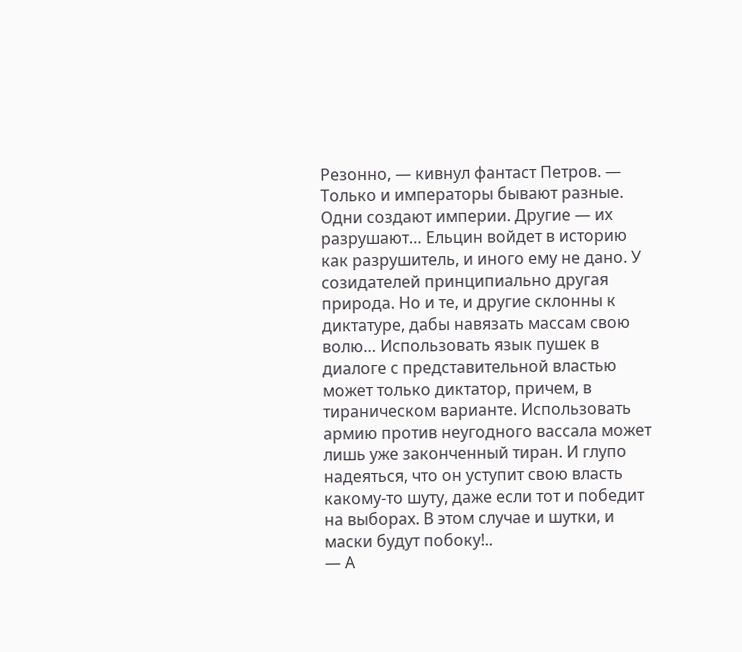Резонно, — кивнул фантаст Петров. — Только и императоры бывают разные. Одни создают империи. Другие — их разрушают… Ельцин войдет в историю как разрушитель, и иного ему не дано. У созидателей принципиально другая природа. Но и те, и другие склонны к диктатуре, дабы навязать массам свою волю… Использовать язык пушек в диалоге с представительной властью может только диктатор, причем, в тираническом варианте. Использовать армию против неугодного вассала может лишь уже законченный тиран. И глупо надеяться, что он уступит свою власть какому-то шуту, даже если тот и победит на выборах. В этом случае и шутки, и маски будут побоку!..
— А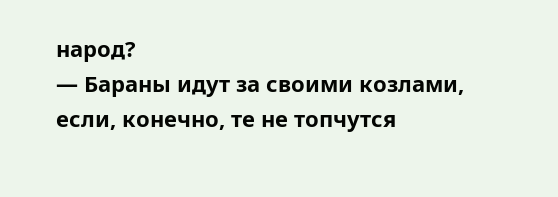народ?
— Бараны идут за своими козлами, если, конечно, те не топчутся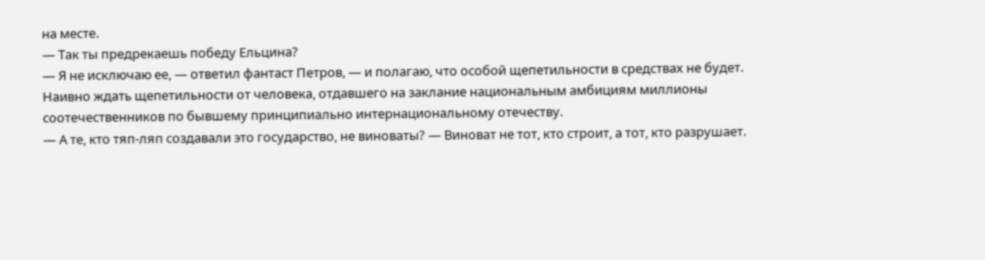на месте.
— Так ты предрекаешь победу Ельцина?
— Я не исключаю ее, — ответил фантаст Петров, — и полагаю, что особой щепетильности в средствах не будет. Наивно ждать щепетильности от человека, отдавшего на заклание национальным амбициям миллионы соотечественников по бывшему принципиально интернациональному отечеству.
— А те, кто тяп-ляп создавали это государство, не виноваты? — Виноват не тот, кто строит, а тот, кто разрушает.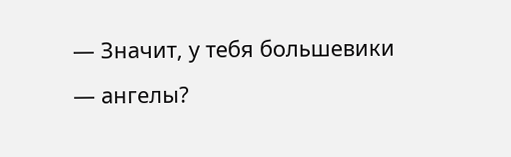— Значит, у тебя большевики — ангелы?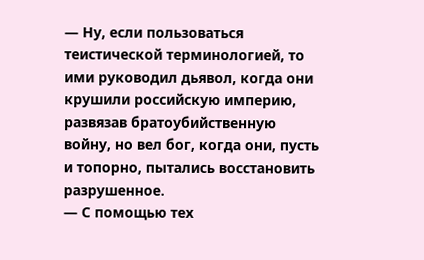— Ну, если пользоваться теистической терминологией, то ими руководил дьявол, когда они крушили российскую империю, развязав братоубийственную войну, но вел бог, когда они, пусть и топорно, пытались восстановить разрушенное.
— С помощью тех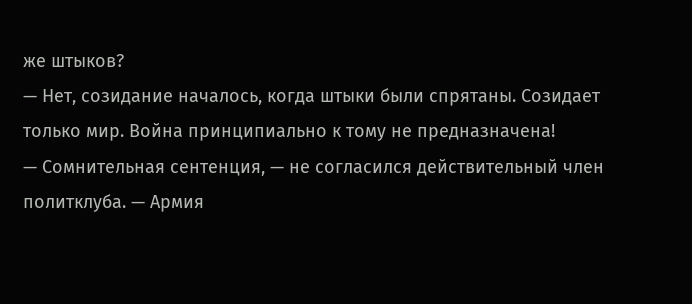же штыков?
— Нет, созидание началось, когда штыки были спрятаны. Созидает только мир. Война принципиально к тому не предназначена!
— Сомнительная сентенция, — не согласился действительный член политклуба. — Армия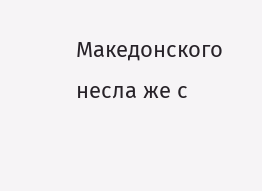Македонского несла же с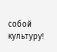собой культуру!